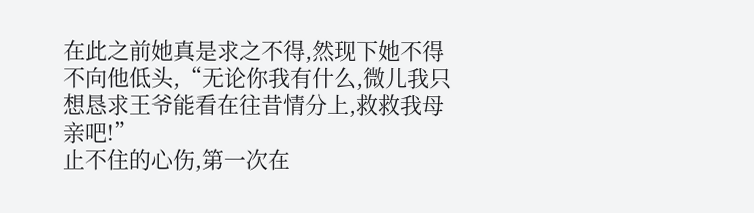在此之前她真是求之不得,然现下她不得不向他低头,“无论你我有什么,微儿我只想恳求王爷能看在往昔情分上,救救我母亲吧!”
止不住的心伤,第一次在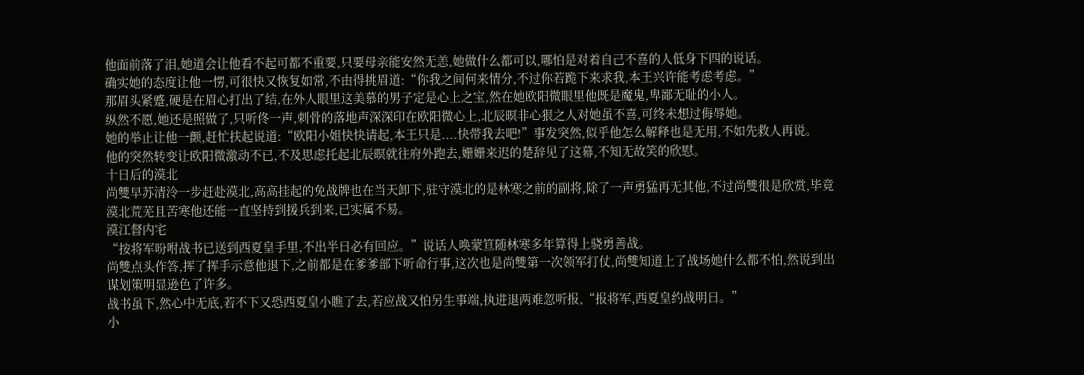他面前落了泪,她道会让他看不起可都不重要,只要母亲能安然无恙,她做什么都可以,哪怕是对着自己不喜的人低身下四的说话。
确实她的态度让他一愣,可很快又恢复如常,不由得挑眉道:“你我之间何来情分,不过你若跪下来求我,本王兴许能考虑考虑。”
那眉头紧蹙,硬是在眉心打出了结,在外人眼里这美慕的男子定是心上之宝,然在她欧阳微眼里他既是魔鬼,卑鄙无耻的小人。
纵然不愿,她还是照做了,只听佟一声,刺骨的落地声深深印在欧阳微心上,北辰暝非心狠之人对她虽不喜,可终未想过侮辱她。
她的举止让他一颤,赶忙扶起说道:“欧阳小姐快快请起,本王只是....快带我去吧!”事发突然,似乎他怎么解释也是无用,不如先救人再说。
他的突然转变让欧阳微激动不已,不及思虑托起北辰暝就往府外跑去,姗姗来迟的楚辞见了这幕,不知无故笑的欣慰。
十日后的漠北
尚雙早苏清泠一步赶赴漠北,高高挂起的免战牌也在当天卸下,驻守漠北的是林寒之前的副将,除了一声勇猛再无其他,不过尚雙很是欣赏,毕竟漠北荒芜且苦寒他还能一直坚持到援兵到来,已实属不易。
漠江督内宅
“按将军吩咐战书已送到西夏皇手里,不出半日必有回应。”说话人唤蒙笪随林寒多年算得上骁勇善战。
尚雙点头作答,挥了挥手示意他退下,之前都是在爹爹部下听命行事,这次也是尚雙第一次领军打仗,尚雙知道上了战场她什么都不怕,然说到出谋划策明显逊色了许多。
战书虽下,然心中无底,若不下又恐西夏皇小瞧了去,若应战又怕另生事端,执进退两难忽听报,“报将军,西夏皇约战明日。”
小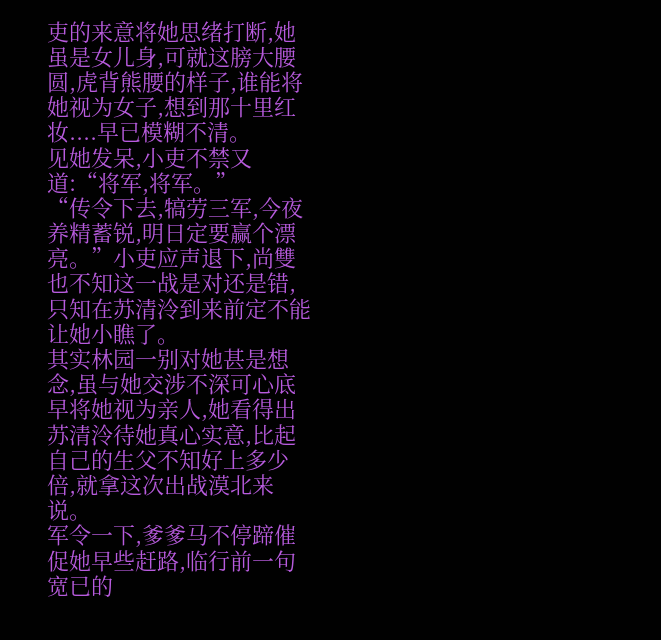吏的来意将她思绪打断,她虽是女儿身,可就这膀大腰圆,虎背熊腰的样子,谁能将她视为女子,想到那十里红妆....早已模糊不清。
见她发呆,小吏不禁又道:“将军,将军。”
“传令下去,犒劳三军,今夜养精蓄锐,明日定要赢个漂亮。”小吏应声退下,尚雙也不知这一战是对还是错,只知在苏清泠到来前定不能让她小瞧了。
其实林园一别对她甚是想念,虽与她交涉不深可心底早将她视为亲人,她看得出苏清泠待她真心实意,比起自己的生父不知好上多少倍,就拿这次出战漠北来说。
军令一下,爹爹马不停蹄催促她早些赶路,临行前一句宽已的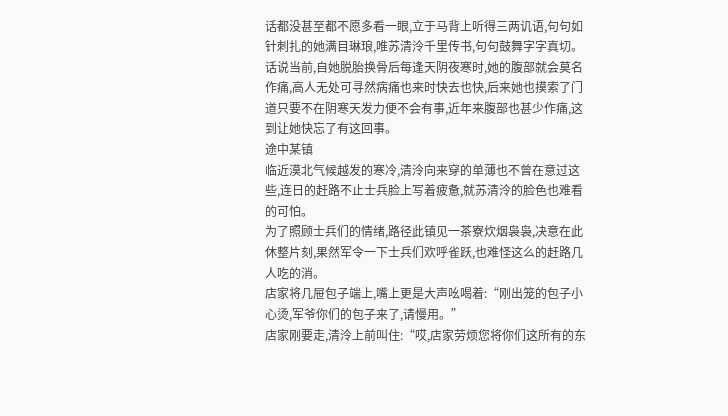话都没甚至都不愿多看一眼,立于马背上听得三两讥语,句句如针刺扎的她满目琳琅,唯苏清泠千里传书,句句鼓舞字字真切。
话说当前,自她脱胎换骨后每逢天阴夜寒时,她的腹部就会莫名作痛,高人无处可寻然病痛也来时快去也快,后来她也摸索了门道只要不在阴寒天发力便不会有事,近年来腹部也甚少作痛,这到让她快忘了有这回事。
途中某镇
临近漠北气候越发的寒冷,清泠向来穿的单薄也不曾在意过这些,连日的赶路不止士兵脸上写着疲惫,就苏清泠的脸色也难看的可怕。
为了照顾士兵们的情绪,路径此镇见一茶寮炊烟袅袅,决意在此休整片刻,果然军令一下士兵们欢呼雀跃,也难怪这么的赶路几人吃的消。
店家将几屉包子端上,嘴上更是大声吆喝着:“刚出笼的包子小心烫,军爷你们的包子来了,请慢用。”
店家刚要走,清泠上前叫住:“哎,店家劳烦您将你们这所有的东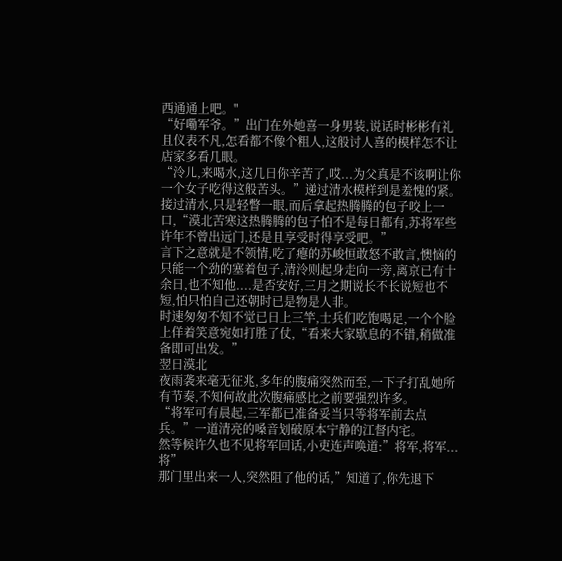西通通上吧。"
“好嘞军爷。”出门在外她喜一身男装,说话时彬彬有礼且仪表不凡,怎看都不像个粗人,这般讨人喜的模样怎不让店家多看几眼。
“泠儿,来喝水,这几日你辛苦了,哎...为父真是不该啊让你一个女子吃得这般苦头。”递过清水模样到是羞愧的紧。
接过清水,只是轻瞥一眼,而后拿起热腾腾的包子咬上一口,“漠北苦寒这热腾腾的包子怕不是每日都有,苏将军些许年不曾出远门,还是且享受时得享受吧。”
言下之意就是不领情,吃了瘪的苏峻恒敢怒不敢言,懊恼的只能一个劲的塞着包子,清泠则起身走向一旁,离京已有十余日,也不知他....是否安好,三月之期说长不长说短也不短,怕只怕自己还朝时已是物是人非。
时速匆匆不知不觉已日上三竿,士兵们吃饱喝足,一个个脸上佯着笑意宛如打胜了仗,“看来大家歇息的不错,稍做准备即可出发。”
翌日漠北
夜雨袭来毫无征兆,多年的腹痛突然而至,一下子打乱她所有节奏,不知何故此次腹痛感比之前要强烈许多。
“将军可有晨起,三军都已准备妥当只等将军前去点兵。”一道清亮的嗓音划破原本宁静的江督内宅。
然等候许久也不见将军回话,小吏连声唤道:”将军,将军...将”
那门里出来一人,突然阻了他的话,”知道了,你先退下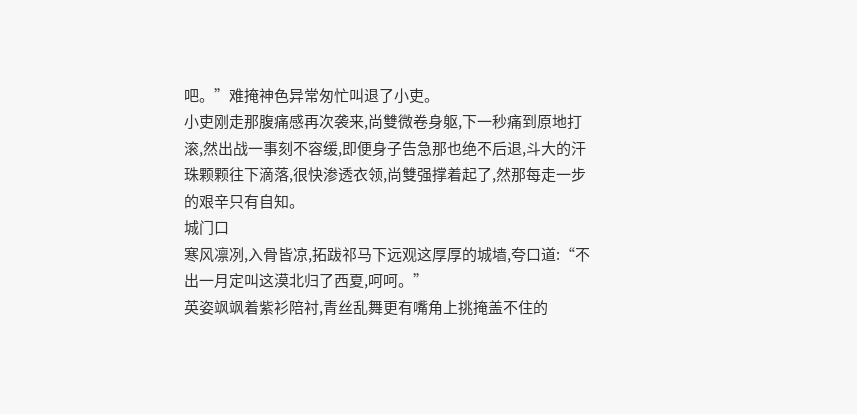吧。”难掩神色异常匆忙叫退了小吏。
小吏刚走那腹痛感再次袭来,尚雙微卷身躯,下一秒痛到原地打滚,然出战一事刻不容缓,即便身子告急那也绝不后退,斗大的汗珠颗颗往下滴落,很快渗透衣领,尚雙强撑着起了,然那每走一步的艰辛只有自知。
城门口
寒风凛冽,入骨皆凉,拓跋祁马下远观这厚厚的城墙,夸口道:“不出一月定叫这漠北归了西夏,呵呵。”
英姿飒飒着紫衫陪衬,青丝乱舞更有嘴角上挑掩盖不住的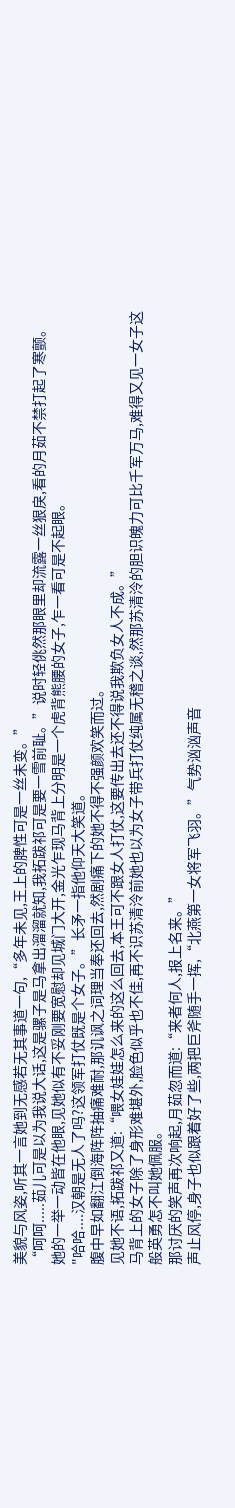美貌与风姿,听其一言她到无感若无其事道一句,“多年未见,王上的脾性可是一丝未变。”
“呵呵.....茹儿可是以为我说大话,这是骡子是马拿出溜溜就知,我拓跋祁可是要一雪前耻。”说时轻佻然那眼里却流露一丝狠戾,看的月茹不禁打起了寒颤。
她的一举一动皆在他眼,见她似有不妥刚要宽慰却见城门大开,金光乍现马背上分明是一个虎背熊腰的女子,乍一看可是不起眼。
"哈哈....汉朝是无人了吗?这领军打仗既是个女子。”长矛一指他仰天大笑道。
腹中早如翻江倒海阵阵抽痛难耐,那讥讽之词理当奉还回去,然剧痛下的她不得不强颜欢笑而过。
见她不语,拓跋祁又道:“喂女娃娃怎么来的这么回去,本王可不跟女人打仗,这要传出去还不得说我欺负女人不成。”
马背上的女子除了身形难堪外,脸色似乎也不佳,再不识苏清泠前她也以为女子带兵打仗纯属无稽之谈,然那苏清泠的胆识魄力可比千军万马,难得又见一女子这般英勇怎不叫她佩服。
那讨厌的笑声再次响起,月茹忽而道:“来者何人,报上名来。”
声止风停,身子也似跟着好了些,两把巨斧随手一挥,“北燕第一女将军飞羽。”气势汹汹声音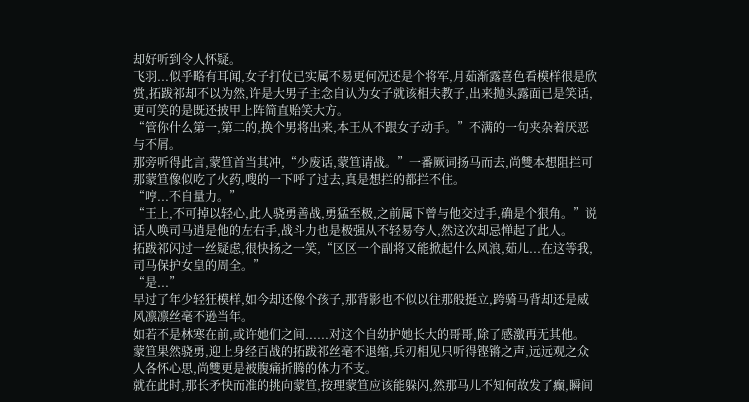却好听到令人怀疑。
飞羽...似乎略有耳闻,女子打仗已实属不易更何况还是个将军,月茹渐露喜色看模样很是欣赏,拓跋祁却不以为然,许是大男子主念自认为女子就该相夫教子,出来抛头露面已是笑话,更可笑的是既还披甲上阵简直贻笑大方。
“管你什么第一,第二的,换个男将出来,本王从不跟女子动手。”不满的一句夹杂着厌恶与不屑。
那旁听得此言,蒙笪首当其冲,“少废话,蒙笪请战。”一番厥词扬马而去,尚雙本想阻拦可那蒙笪像似吃了火药,嗖的一下呼了过去,真是想拦的都拦不住。
“哼...不自量力。”
“王上,不可掉以轻心,此人骁勇善战,勇猛至极,之前属下曾与他交过手,确是个狠角。”说话人唤司马逍是他的左右手,战斗力也是极强从不轻易夸人,然这次却忌惮起了此人。
拓跋祁闪过一丝疑虑,很快扬之一笑,“区区一个副将又能掀起什么风浪,茹儿...在这等我,司马保护女皇的周全。”
“是...”
早过了年少轻狂模样,如今却还像个孩子,那背影也不似以往那般挺立,跨骑马背却还是威风凛凛丝毫不逊当年。
如若不是林寒在前,或许她们之间......对这个自幼护她长大的哥哥,除了感激再无其他。
蒙笪果然骁勇,迎上身经百战的拓跋祁丝毫不退缩,兵刃相见只听得铿锵之声,远远观之众人各怀心思,尚雙更是被腹痛折腾的体力不支。
就在此时,那长矛快而准的挑向蒙笪,按理蒙笪应该能躲闪,然那马儿不知何故发了癫,瞬间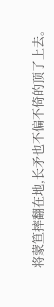将蒙笪摔翻在地,长矛也不偏不倚的顶了上去。